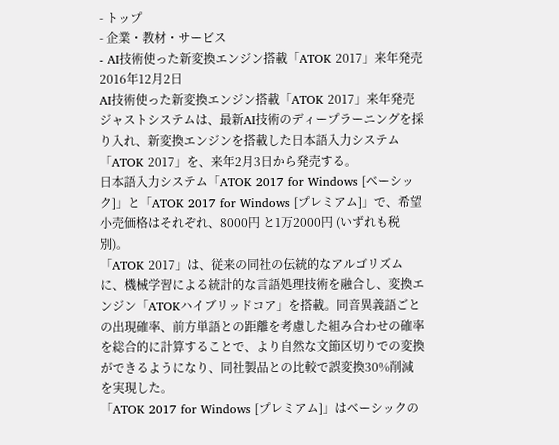- トップ
- 企業・教材・サービス
- AI技術使った新変換エンジン搭載「ATOK 2017」来年発売
2016年12月2日
AI技術使った新変換エンジン搭載「ATOK 2017」来年発売
ジャストシステムは、最新AI技術のディープラーニングを採り入れ、新変換エンジンを搭載した日本語入力システム「ATOK 2017」を、来年2月3日から発売する。
日本語入力システム「ATOK 2017 for Windows [ベーシック]」と「ATOK 2017 for Windows [プレミアム]」で、希望小売価格はそれぞれ、8000円 と1万2000円 (いずれも税別)。
「ATOK 2017」は、従来の同社の伝統的なアルゴリズムに、機械学習による統計的な言語処理技術を融合し、変換エンジン「ATOKハイブリッドコア」を搭載。同音異義語ごとの出現確率、前方単語との距離を考慮した組み合わせの確率を総合的に計算することで、より自然な文節区切りでの変換ができるようになり、同社製品との比較で誤変換30%削減を実現した。
「ATOK 2017 for Windows [プレミアム]」はベーシックの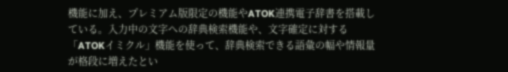機能に加え、プレミアム版限定の機能やATOK連携電子辞書を搭載している。入力中の文字への辞典検索機能や、文字確定に対する「ATOKイミクル」機能を使って、辞典検索できる語彙の幅や情報量が格段に増えたとい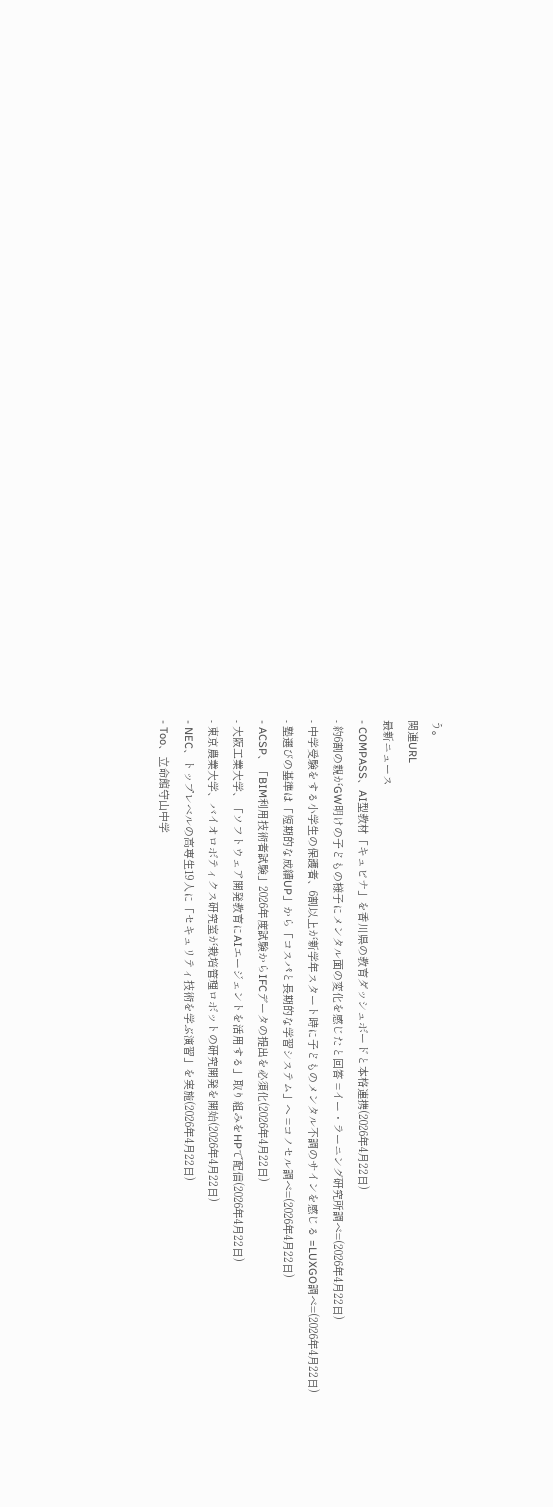う。
関連URL
最新ニュース
- COMPASS、AI型教材「キュビナ」を香川県の教育ダッシュボードと本格連携(2026年4月22日)
- 約6割の親がGW明けの子どもの様子にメンタル面の変化を感じたと回答 =イー・ラーニング研究所調べ=(2026年4月22日)
- 中学受験をする小学生の保護者、6割以上が新学年スタート時に子どものメンタル不調のサインを感じる =LUXGO調べ=(2026年4月22日)
- 塾選びの基準は「短期的な成績UP」から「コスパと長期的な学習システム」へ =コノセル調べ=(2026年4月22日)
- ACSP、「BIM利用技術者試験」2026年度試験からIFCデータの提出を必須化(2026年4月22日)
- 大阪工業大学、「ソフトウェア開発教育にAIエージェントを活用する」取り組みをHPで配信(2026年4月22日)
- 東京農業大学、バイオロボティクス研究室が栽培管理ロボットの研究開発を開始(2026年4月22日)
- NEC、トップレベルの高専生19人に「セキュリティ技術を学ぶ演習」を実施(2026年4月22日)
- Too、立命館守山中学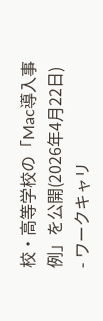校・高等学校の「Mac導入事例」を公開(2026年4月22日)
- ワークキャリ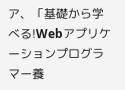ア、「基礎から学べる!Webアプリケーションプログラマー養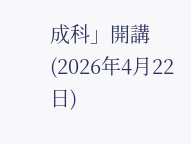成科」開講(2026年4月22日)